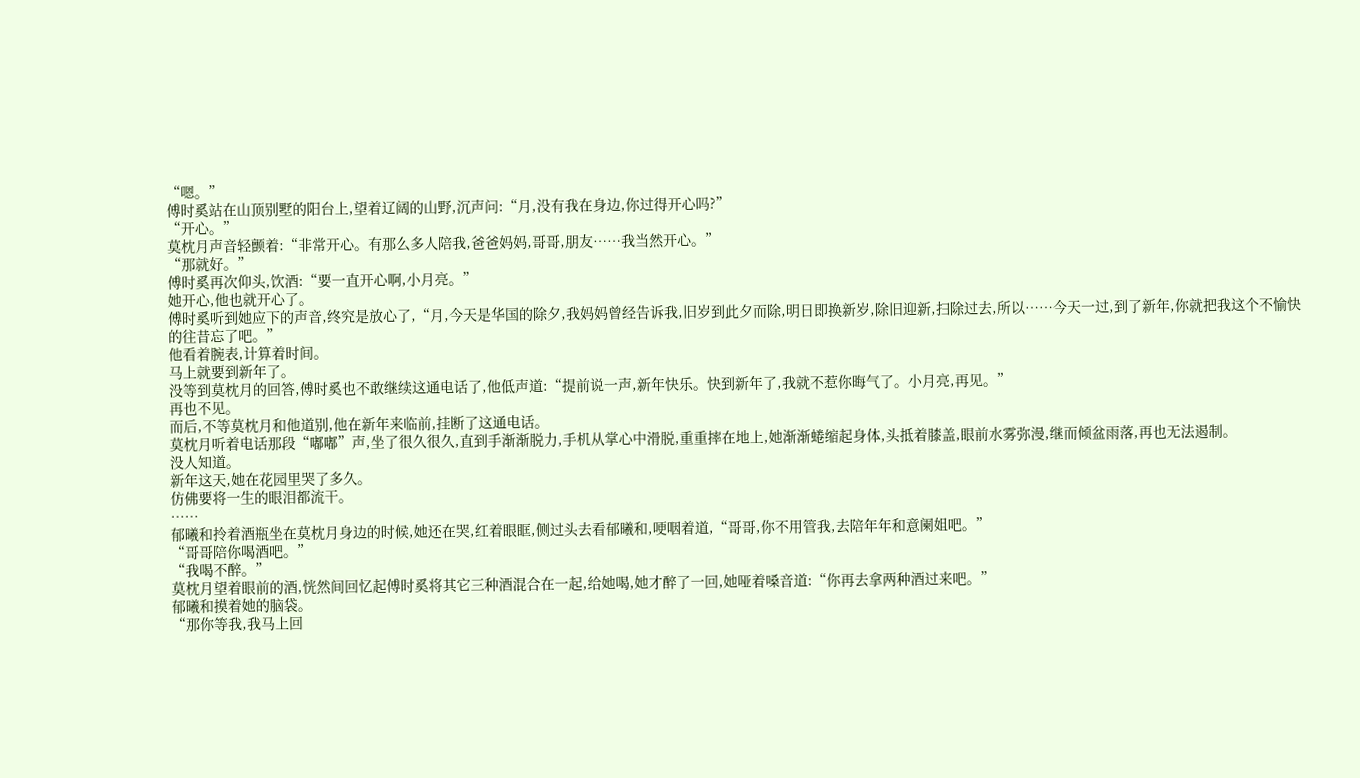“嗯。”
傅时奚站在山顶别墅的阳台上,望着辽阔的山野,沉声问:“月,没有我在身边,你过得开心吗?”
“开心。”
莫枕月声音轻颤着:“非常开心。有那么多人陪我,爸爸妈妈,哥哥,朋友……我当然开心。”
“那就好。”
傅时奚再次仰头,饮酒:“要一直开心啊,小月亮。”
她开心,他也就开心了。
傅时奚听到她应下的声音,终究是放心了,“月,今天是华国的除夕,我妈妈曾经告诉我,旧岁到此夕而除,明日即换新岁,除旧迎新,扫除过去,所以……今天一过,到了新年,你就把我这个不愉快的往昔忘了吧。”
他看着腕表,计算着时间。
马上就要到新年了。
没等到莫枕月的回答,傅时奚也不敢继续这通电话了,他低声道:“提前说一声,新年快乐。快到新年了,我就不惹你晦气了。小月亮,再见。”
再也不见。
而后,不等莫枕月和他道别,他在新年来临前,挂断了这通电话。
莫枕月听着电话那段“嘟嘟”声,坐了很久很久,直到手渐渐脱力,手机从掌心中滑脱,重重摔在地上,她渐渐蜷缩起身体,头抵着膝盖,眼前水雾弥漫,继而倾盆雨落,再也无法遏制。
没人知道。
新年这天,她在花园里哭了多久。
仿佛要将一生的眼泪都流干。
……
郁曦和拎着酒瓶坐在莫枕月身边的时候,她还在哭,红着眼眶,侧过头去看郁曦和,哽咽着道,“哥哥,你不用管我,去陪年年和意阑姐吧。”
“哥哥陪你喝酒吧。”
“我喝不醉。”
莫枕月望着眼前的酒,恍然间回忆起傅时奚将其它三种酒混合在一起,给她喝,她才醉了一回,她哑着嗓音道:“你再去拿两种酒过来吧。”
郁曦和摸着她的脑袋。
“那你等我,我马上回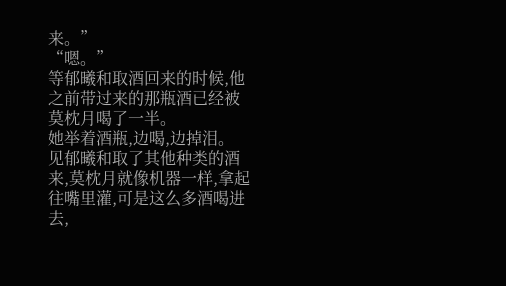来。”
“嗯。”
等郁曦和取酒回来的时候,他之前带过来的那瓶酒已经被莫枕月喝了一半。
她举着酒瓶,边喝,边掉泪。
见郁曦和取了其他种类的酒来,莫枕月就像机器一样,拿起往嘴里灌,可是这么多酒喝进去,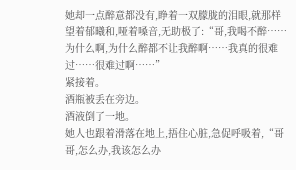她却一点醉意都没有,睁着一双朦胧的泪眼,就那样望着郁曦和,哑着嗓音,无助极了:“哥,我喝不醉……为什么啊,为什么醉都不让我醉啊……我真的很难过……很难过啊……”
紧接着。
酒瓶被丢在旁边。
酒液倒了一地。
她人也跟着滑落在地上,捂住心脏,急促呼吸着,“哥哥,怎么办,我该怎么办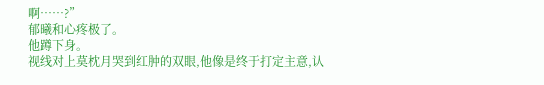啊……?”
郁曦和心疼极了。
他蹲下身。
视线对上莫枕月哭到红肿的双眼,他像是终于打定主意,认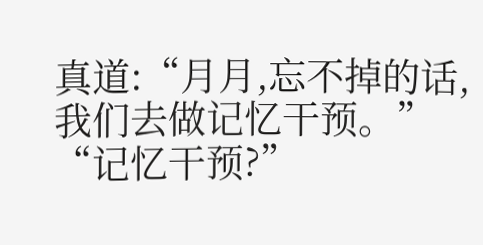真道:“月月,忘不掉的话,我们去做记忆干预。”
“记忆干预?”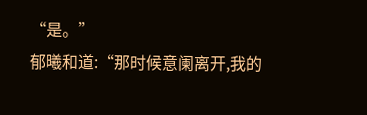“是。”
郁曦和道:“那时候意阑离开,我的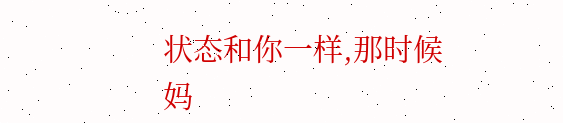状态和你一样,那时候妈